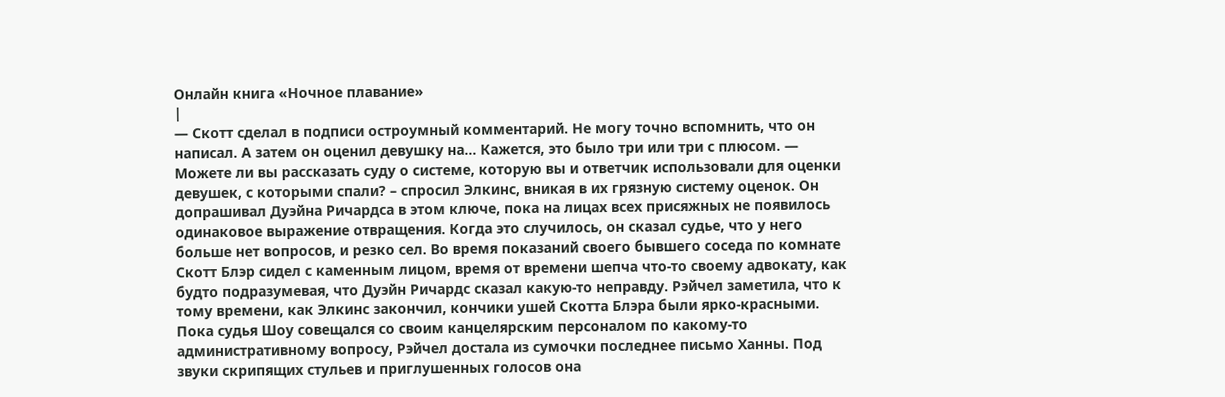Онлайн книга «Ночное плавание»
|
— Скотт сделал в подписи остроумный комментарий. Не могу точно вспомнить, что он написал. А затем он оценил девушку на… Кажется, это было три или три с плюсом. — Можете ли вы рассказать суду о системе, которую вы и ответчик использовали для оценки девушек, с которыми спали? – спросил Элкинс, вникая в их грязную систему оценок. Он допрашивал Дуэйна Ричардса в этом ключе, пока на лицах всех присяжных не появилось одинаковое выражение отвращения. Когда это случилось, он сказал судье, что у него больше нет вопросов, и резко сел. Во время показаний своего бывшего соседа по комнате Скотт Блэр сидел с каменным лицом, время от времени шепча что-то своему адвокату, как будто подразумевая, что Дуэйн Ричардс сказал какую-то неправду. Рэйчел заметила, что к тому времени, как Элкинс закончил, кончики ушей Скотта Блэра были ярко-красными. Пока судья Шоу совещался со своим канцелярским персоналом по какому-то административному вопросу, Рэйчел достала из сумочки последнее письмо Ханны. Под звуки скрипящих стульев и приглушенных голосов она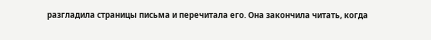разгладила страницы письма и перечитала его. Она закончила читать, когда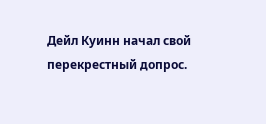Дейл Куинн начал свой перекрестный допрос.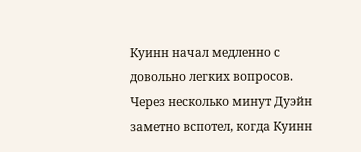Куинн начал медленно с довольно легких вопросов. Через несколько минут Дуэйн заметно вспотел, когда Куинн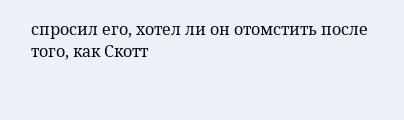спросил его, хотел ли он отомстить после того, как Скотт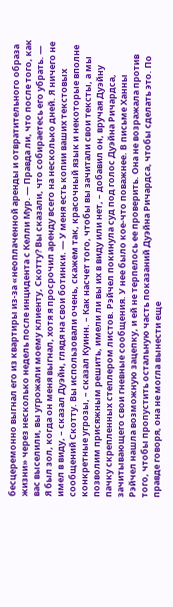бесцеремонно выгнал его из квартиры из-за «неоплаченной аренды и отвратительного образа жизни» через несколько недель после инцидента с Келли Мур. — Правда ли, что после того, как вас выселили, вы угрожали моему клиенту, Скотту? Вы сказали, что собираетесь его убрать. — Я был зол, когда он меня выгнал, хотя я просрочил аренду всего на несколько дней. Я ничего не имел в виду, – сказал Дуэйн, глядя на свои ботинки. — У меня есть копии ваших текстовых сообщений Скотту. Вы использовали очень, скажем так, красочный язык и некоторые вполне конкретные угрозы, – сказал Куинн. – Как насчет того, чтобы вы зачитали свои тексты, а мы позволим присяжным решить, имели ли вы их в виду или нет, – добавил он, вручая Дуэйну пачку скрепленных степлером листов. Рэйчел покинула суд под голос Дуэйна Ричардса, зачитывающего свои гневные сообщения. У нее было кое-что поважнее. В письме Ханны Рэйчел нашла возможную зацепку, и ей не терпелось ее проверить. Она не возражала против того, чтобы пропустить остальную часть показаний Дуэйна Ричардса, чтобы сделать это. По правде говоря, она не могла вынести еще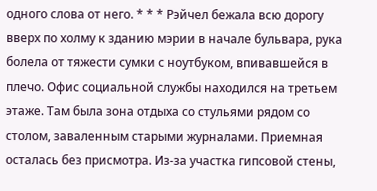одного слова от него. * * * Рэйчел бежала всю дорогу вверх по холму к зданию мэрии в начале бульвара, рука болела от тяжести сумки с ноутбуком, впивавшейся в плечо. Офис социальной службы находился на третьем этаже. Там была зона отдыха со стульями рядом со столом, заваленным старыми журналами. Приемная осталась без присмотра. Из-за участка гипсовой стены,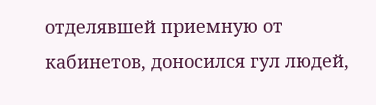отделявшей приемную от кабинетов, доносился гул людей,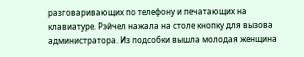разговаривающих по телефону и печатающих на клавиатуре. Рэйчел нажала на столе кнопку для вызова администратора. Из подсобки вышла молодая женщина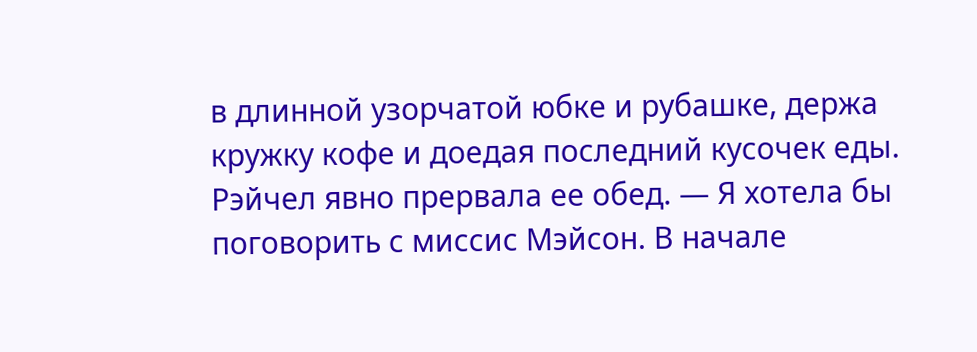в длинной узорчатой юбке и рубашке, держа кружку кофе и доедая последний кусочек еды. Рэйчел явно прервала ее обед. — Я хотела бы поговорить с миссис Мэйсон. В начале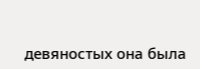девяностых она была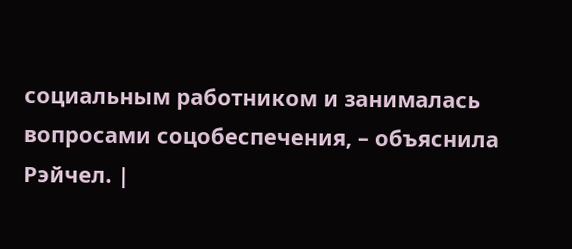социальным работником и занималась вопросами соцобеспечения, – объяснила Рэйчел. |